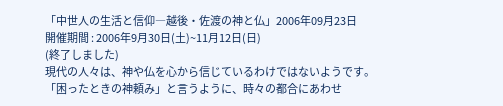「中世人の生活と信仰―越後・佐渡の神と仏」2006年09月23日
開催期間 : 2006年9月30日(土)~11月12日(日)
(終了しました)
現代の人々は、神や仏を心から信じているわけではないようです。「困ったときの神頼み」と言うように、時々の都合にあわせ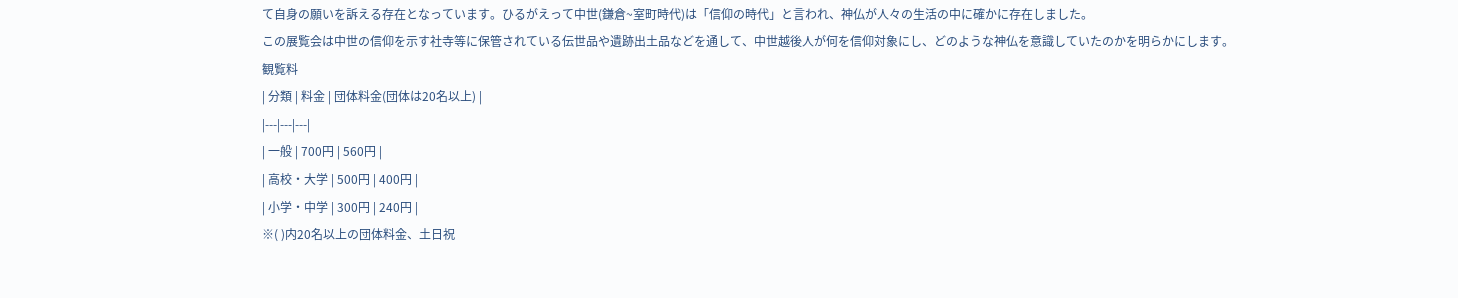て自身の願いを訴える存在となっています。ひるがえって中世(鎌倉~室町時代)は「信仰の時代」と言われ、神仏が人々の生活の中に確かに存在しました。
この展覧会は中世の信仰を示す社寺等に保管されている伝世品や遺跡出土品などを通して、中世越後人が何を信仰対象にし、どのような神仏を意識していたのかを明らかにします。
観覧料
| 分類 | 料金 | 団体料金(団体は20名以上) |
|---|---|---|
| 一般 | 700円 | 560円 |
| 高校・大学 | 500円 | 400円 |
| 小学・中学 | 300円 | 240円 |
※( )内20名以上の団体料金、土日祝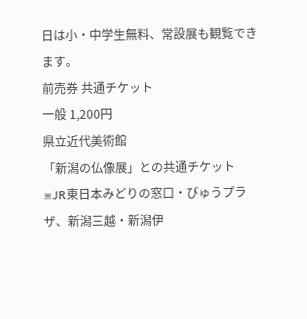日は小・中学生無料、常設展も観覧できます。
前売券 共通チケット
一般 1,200円
県立近代美術館
「新潟の仏像展」との共通チケット
※JR東日本みどりの窓口・びゅうプラザ、新潟三越・新潟伊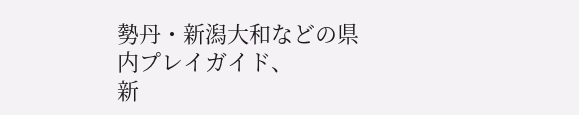勢丹・新潟大和などの県内プレイガイド、
新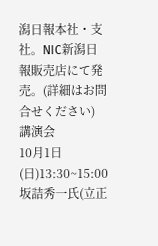潟日報本社・支社。NIC新潟日報販売店にて発売。(詳細はお問合せください)
講演会
10月1日(日)13:30~15:00
坂詰秀一氏(立正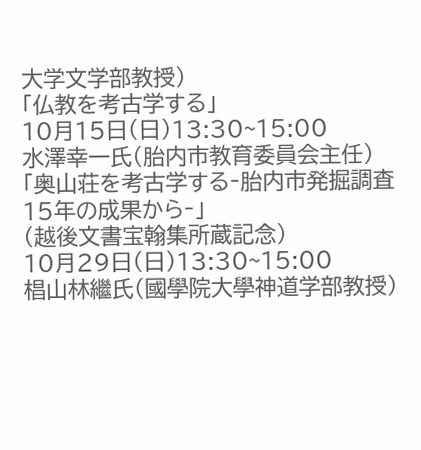大学文学部教授)
「仏教を考古学する」
10月15日(日)13:30~15:00
水澤幸一氏(胎内市教育委員会主任)
「奥山荘を考古学する‐胎内市発掘調査15年の成果から‐」
(越後文書宝翰集所蔵記念)
10月29日(日)13:30~15:00
椙山林繼氏(國學院大學神道学部教授)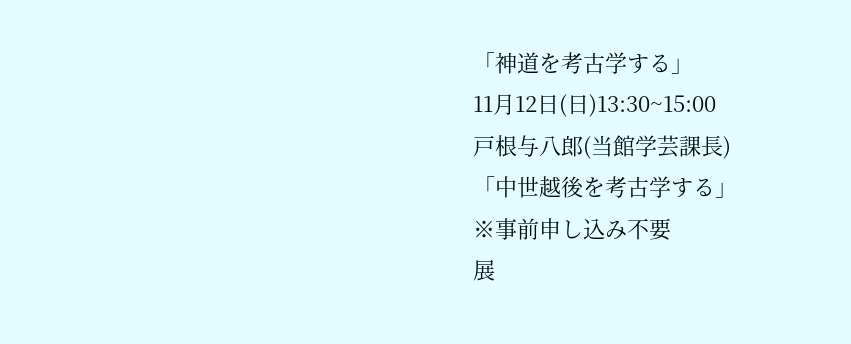「神道を考古学する」
11月12日(日)13:30~15:00
戸根与八郎(当館学芸課長)
「中世越後を考古学する」
※事前申し込み不要
展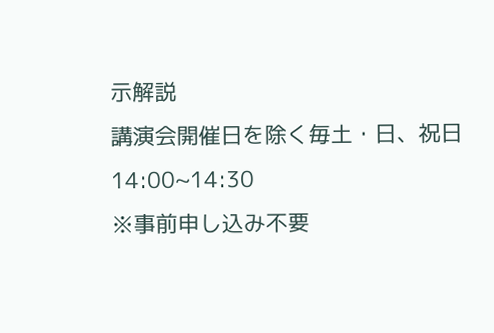示解説
講演会開催日を除く毎土・日、祝日14:00~14:30
※事前申し込み不要